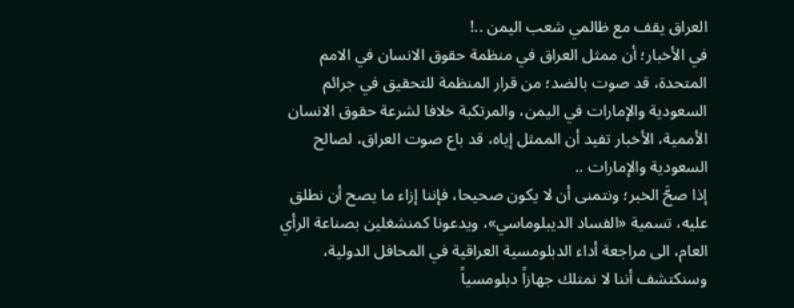العراق يقف مع ظالمي شعب اليمن ..!
في الأخبار؛ أن ممثل العراق في منظمة حقوق الانسان في الامم المتحدة، قد صوت بالضد؛ من قرار المنظمة للتحقيق في جرائم السعودية والإمارات في اليمن، والمرتكبة خلافا لشرعة حقوق الانسان الأممية، الأخبار تفيد أن الممثل إياه، قد باع صوت العراق، لصالح السعودية والإمارات ..
إذا صحَّ الخبر؛ ونتمنى أن لا يكون صحيحا، فإننا إزاء ما يصح أن نطلق عليه، تسمية «الفساد الديبلوماسي»، ويدعونا كمنشغلين بصناعة الرأي العام، الى مراجعة أداء الدبلومسية العراقية في المحافل الدولية، وسنكتشف أننا لا نمتلك جهازاً دبلومسياً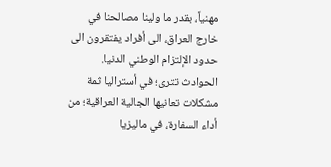مهنياً، بقدر ما ولينا مصالحنا في خارج العراق، الى أفراد يفتقرون الى حدود الإلتزام الوطني الدنيا.
الحوادث تترى؛ في أستراليا ثمة مشكلات تعانيها الجالية العراقية؛ من أداء السفارة، في ماليزيا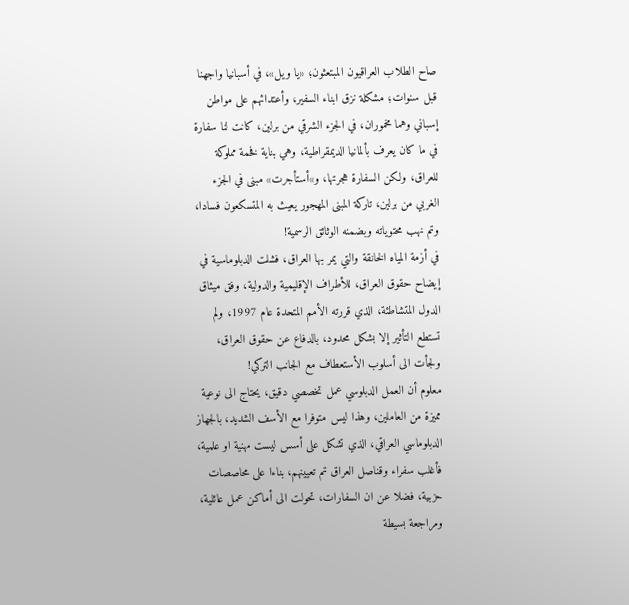صاح الطلاب العراقيون المبتعثون؛ «يا ويل»، في أسبانيا واجهنا قبل سنوات؛ مشكلة نزق ابناء السفير، وأعتدائهم على مواطن إسباني وهما مخموران، في الجزء الشرقي من برلين، كانت لنا سفارة في ما كان يعرف بألمانيا الديمقراطية، وهي بناية فخمة مملوكة للعراق، ولكن السفارة هجرتها، و»أستأجرت» مبنى في الجزء الغربي من برلين، تاركة المبنى المهجور يعيث به المتسكعون فسادا، وتم نهب محتوياته وبضمنه الوثائق الرسمية!
في أزمة المياه الخانقة والتي يمر بها العراق، فشلت الدبلوماسية في إيضاح حقوق العراق، للأطراف الإقليمية والدولية، وفق ميثاق الدول المتشاطئة، الذي قررته الأمم المتحدة عام 1997، ولم تستطع التأثير إلا بشكل محدود، بالدفاع عن حقوق العراق، ولجأت الى أسلوب الأستعطاف مع الجانب التركي!
معلوم أن العمل الدبلوسي عمل تخصصي دقيق، يحتاج الى نوعية مميزة من العاملين، وهذا ليس متوفرا مع الأسف الشديد، بالجهاز الدبلوماسي العراقي، الذي تشكل على أسس ليست مهنية او علمية، فأغلب سفراء وقناصل العراق تم تعيينهم، بناءا على محاصصات حزبية، فضلا عن ان السفارات، تحولت الى أماكن عمل عائلية، ومراجعة بسيطة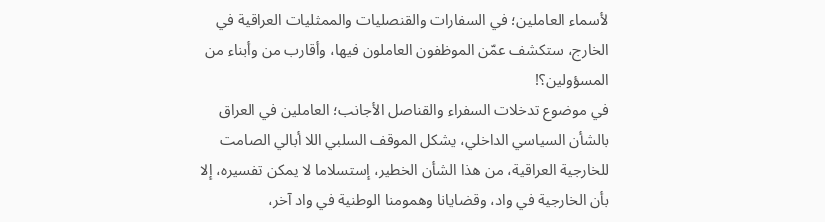لأسماء العاملين؛ في السفارات والقنصليات والممثليات العراقية في الخارج، ستكشف عمّن الموظفون العاملون فيها، وأقارب من وأبناء من المسؤولين؟!
في موضوع تدخلات السفراء والقناصل الأجانب؛ العاملين في العراق بالشأن السياسي الداخلي، يشكل الموقف السلبي اللا أبالي الصامت للخارجية العراقية، من هذا الشأن الخطير، إستسلاما لا يمكن تفسيره، إلا بأن الخارجية في واد، وقضايانا وهمومنا الوطنية في واد آخر،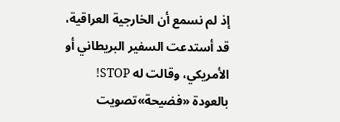إذ لم نسمع أن الخارجية العراقية، قد أستدعت السفير البريطاني أو الأمريكي، وقالت له STOP!
بالعودة «فضيحة»تصويت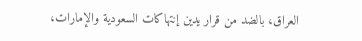العراق، بالضد من قرار يدين إنتهاكات السعودية والإمارات،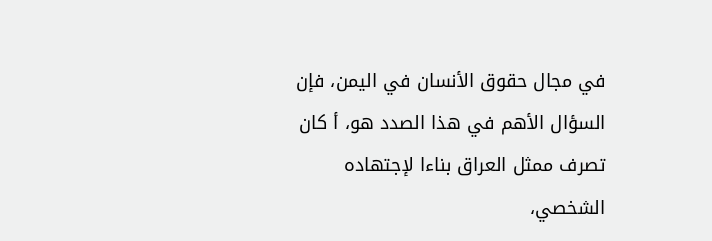في مجال حقوق الأنسان في اليمن، فإن السؤال الأهم في هذا الصدد هو، أ كان تصرف ممثل العراق بناءا لإجتهاده الشخصي،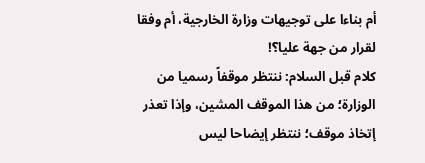أم بناءا على توجيهات وزارة الخارجية، أم وفقا لقرار من جهة عليا؟!
كلام قبل السلام: ننتظر موقفاً رسميا من الوزارة؛ من هذا الموقف المشين، وإذا تعذر إتخاذ موقف؛ ننتظر إيضاحا ليس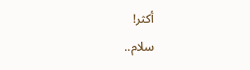أكثر!
سلام..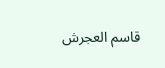قاسم العجرش